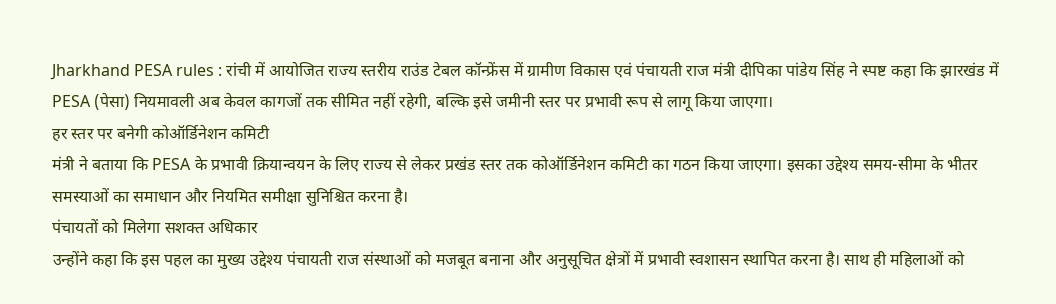Jharkhand PESA rules : रांची में आयोजित राज्य स्तरीय राउंड टेबल कॉन्फ्रेंस में ग्रामीण विकास एवं पंचायती राज मंत्री दीपिका पांडेय सिंह ने स्पष्ट कहा कि झारखंड में PESA (पेसा) नियमावली अब केवल कागजों तक सीमित नहीं रहेगी, बल्कि इसे जमीनी स्तर पर प्रभावी रूप से लागू किया जाएगा।
हर स्तर पर बनेगी कोऑर्डिनेशन कमिटी
मंत्री ने बताया कि PESA के प्रभावी क्रियान्वयन के लिए राज्य से लेकर प्रखंड स्तर तक कोऑर्डिनेशन कमिटी का गठन किया जाएगा। इसका उद्देश्य समय-सीमा के भीतर समस्याओं का समाधान और नियमित समीक्षा सुनिश्चित करना है।
पंचायतों को मिलेगा सशक्त अधिकार
उन्होंने कहा कि इस पहल का मुख्य उद्देश्य पंचायती राज संस्थाओं को मजबूत बनाना और अनुसूचित क्षेत्रों में प्रभावी स्वशासन स्थापित करना है। साथ ही महिलाओं को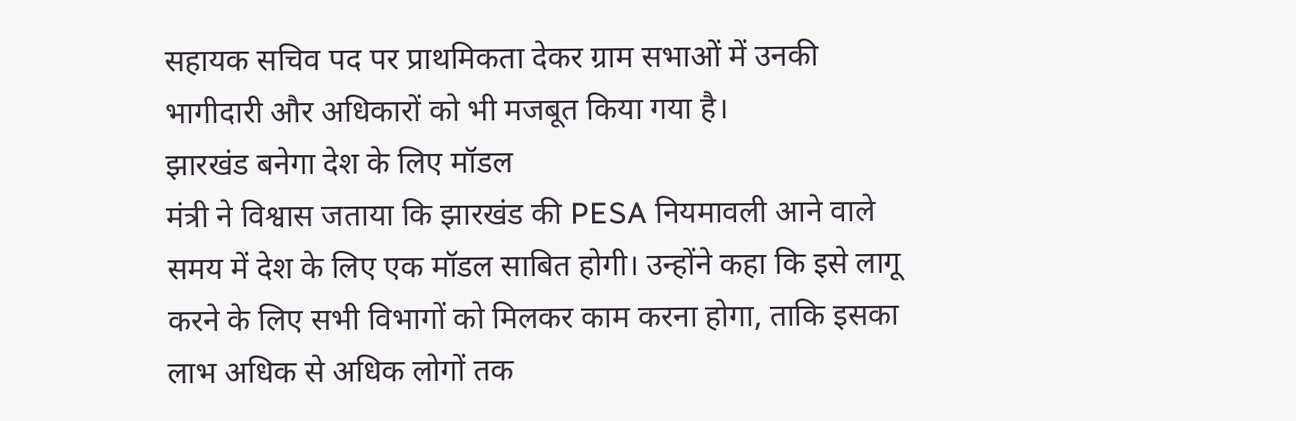सहायक सचिव पद पर प्राथमिकता देकर ग्राम सभाओं में उनकी भागीदारी और अधिकारों को भी मजबूत किया गया है।
झारखंड बनेगा देश के लिए मॉडल
मंत्री ने विश्वास जताया कि झारखंड की PESA नियमावली आने वाले समय में देश के लिए एक मॉडल साबित होगी। उन्होंने कहा कि इसे लागू करने के लिए सभी विभागों को मिलकर काम करना होगा, ताकि इसका लाभ अधिक से अधिक लोगों तक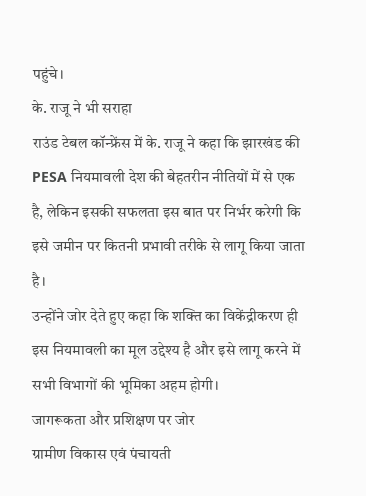पहुंचे।
के. राजू ने भी सराहा
राउंड टेबल कॉन्फ्रेंस में के. राजू ने कहा कि झारखंड की PESA नियमावली देश की बेहतरीन नीतियों में से एक है, लेकिन इसकी सफलता इस बात पर निर्भर करेगी कि इसे जमीन पर कितनी प्रभावी तरीके से लागू किया जाता है।
उन्होंने जोर देते हुए कहा कि शक्ति का विकेंद्रीकरण ही इस नियमावली का मूल उद्देश्य है और इसे लागू करने में सभी विभागों की भूमिका अहम होगी।
जागरूकता और प्रशिक्षण पर जोर
ग्रामीण विकास एवं पंचायती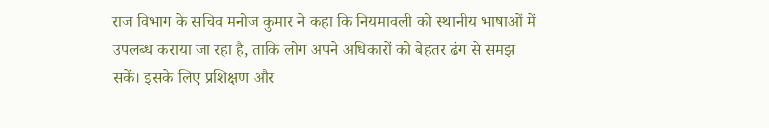राज विभाग के सचिव मनोज कुमार ने कहा कि नियमावली को स्थानीय भाषाओं में उपलब्ध कराया जा रहा है, ताकि लोग अपने अधिकारों को बेहतर ढंग से समझ सकें। इसके लिए प्रशिक्षण और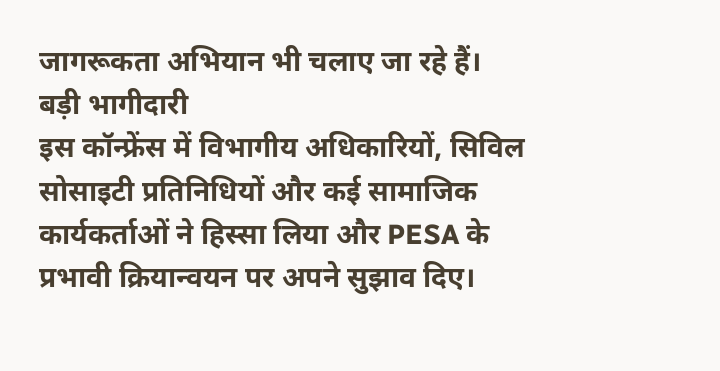जागरूकता अभियान भी चलाए जा रहे हैं।
बड़ी भागीदारी
इस कॉन्फ्रेंस में विभागीय अधिकारियों, सिविल सोसाइटी प्रतिनिधियों और कई सामाजिक कार्यकर्ताओं ने हिस्सा लिया और PESA के प्रभावी क्रियान्वयन पर अपने सुझाव दिए।